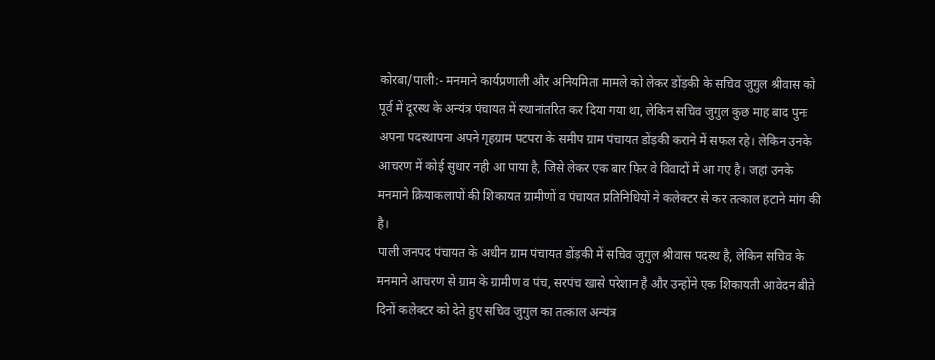कोरबा/पाली:- मनमाने कार्यप्रणाली और अनियमिता मामले को लेकर डोंड़की के सचिव जुगुल श्रीवास को पूर्व में दूरस्थ के अन्यंत्र पंचायत में स्थानांतरित कर दिया गया था, लेकिन सचिव जुगुल कुछ माह बाद पुनः अपना पदस्थापना अपने गृहग्राम पटपरा के समीप ग्राम पंचायत डोंड़की कराने में सफल रहे। लेकिन उनके आचरण में कोई सुधार नही आ पाया है, जिसे लेकर एक बार फिर वे विवादों में आ गए है। जहां उनके मनमाने क्रियाकलापों की शिकायत ग्रामीणों व पंचायत प्रतिनिधियों ने कलेक्टर से कर तत्काल हटाने मांग की है।
पाली जनपद पंचायत के अधीन ग्राम पंचायत डोंड़की में सचिव जुगुल श्रीवास पदस्थ है, लेकिन सचिव के मनमाने आचरण से ग्राम के ग्रामीण व पंच, सरपंच खासे परेशान है और उन्होंने एक शिकायती आवेदन बीते दिनों कलेक्टर को देते हुए सचिव जुगुल का तत्काल अन्यंत्र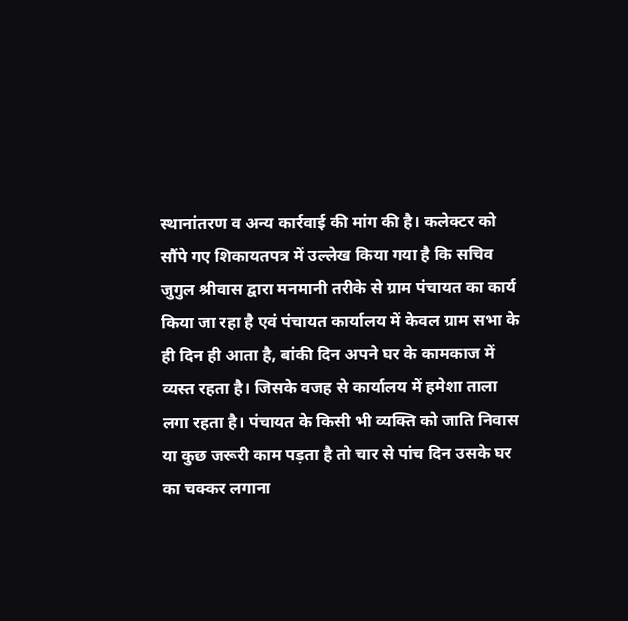स्थानांतरण व अन्य कार्रवाई की मांग की है। कलेक्टर को सौंपे गए शिकायतपत्र में उल्लेख किया गया है कि सचिव जुगुल श्रीवास द्वारा मनमानी तरीके से ग्राम पंचायत का कार्य किया जा रहा है एवं पंचायत कार्यालय में केवल ग्राम सभा के ही दिन ही आता है, बांकी दिन अपने घर के कामकाज में व्यस्त रहता है। जिसके वजह से कार्यालय में हमेशा ताला लगा रहता है। पंचायत के किसी भी व्यक्ति को जाति निवास या कुछ जरूरी काम पड़ता है तो चार से पांच दिन उसके घर का चक्कर लगाना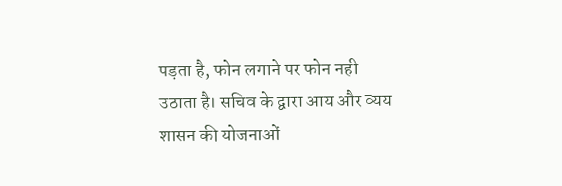पड़ता है, फोन लगाने पर फोन नही उठाता है। सचिव के द्वारा आय और व्यय शासन की योजनाओं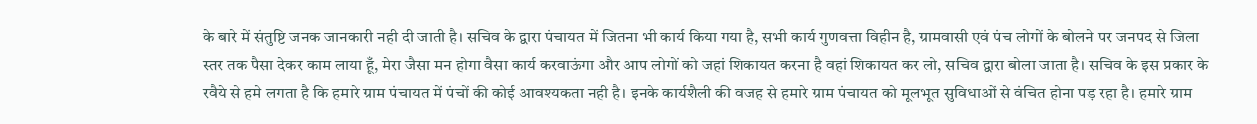के बारे में संतुष्टि जनक जानकारी नही दी जाती है। सचिव के द्वारा पंचायत में जितना भी कार्य किया गया है, सभी कार्य गुणवत्ता विहीन है, ग्रामवासी एवं पंच लोगों के बोलने पर जनपद से जिला स्तर तक पैसा देकर काम लाया हूँ, मेरा जैसा मन होगा वैसा कार्य करवाऊंगा और आप लोगों को जहां शिकायत करना है वहां शिकायत कर लो, सचिव द्वारा बोला जाता है। सचिव के इस प्रकार के रवैये से हमे लगता है कि हमारे ग्राम पंचायत में पंचों की कोई आवश्यकता नही है। इनके कार्यशैली की वजह से हमारे ग्राम पंचायत को मूलभूत सुविधाओं से वंचित होना पड़ रहा है। हमारे ग्राम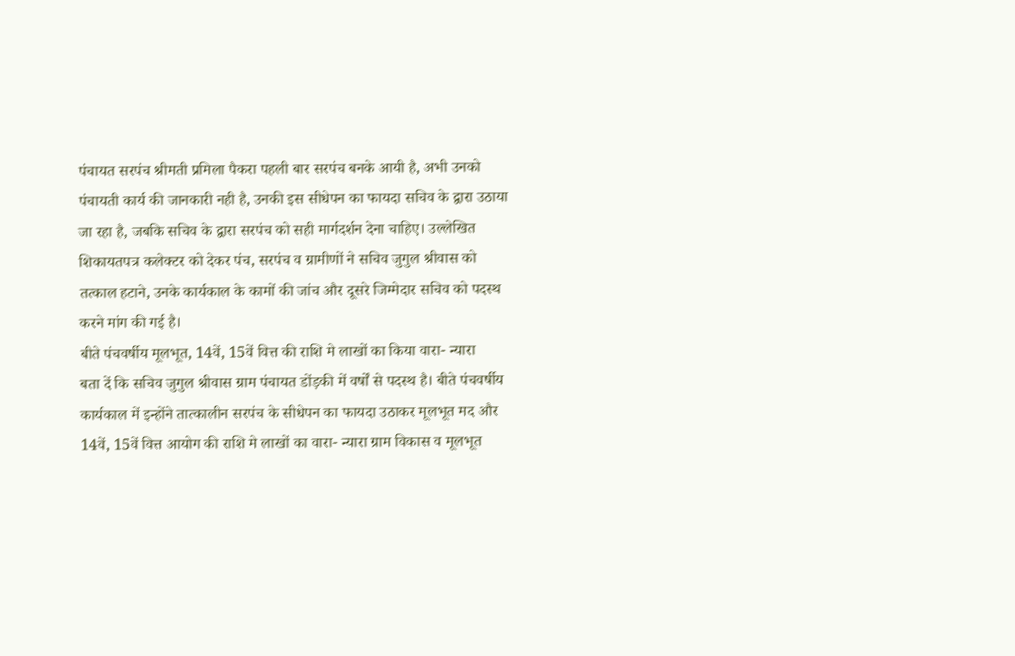पंचायत सरपंच श्रीमती प्रमिला पैकरा पहली बार सरपंच बनके आयी है, अभी उनको पंचायती कार्य की जानकारी नही है, उनकी इस सीधेपन का फायदा सचिव के द्वारा उठाया जा रहा है, जबकि सचिव के द्वारा सरपंच को सही मार्गदर्शन देना चाहिए। उल्लेखित शिकायतपत्र कलेक्टर को देकर पंच, सरपंच व ग्रामीणों ने सचिव जुगुल श्रीवास को तत्काल हटाने, उनके कार्यकाल के कामों की जांच और दूसरे जिम्मेदार सचिव को पदस्थ करने मांग की गई है।
बीते पंचवर्षीय मूलभूत, 14वें, 15वें वित्त की राशि मे लाखों का किया वारा- न्यारा
बता दें कि सचिव जुगुल श्रीवास ग्राम पंचायत डोंड़की में वर्षों से पदस्थ है। बीते पंचवर्षीय कार्यकाल में इन्होंने तात्कालीन सरपंच के सीधेपन का फायदा उठाकर मूलभूत मद और 14वें, 15वें वित्त आयोग की राशि मे लाखों का वारा- न्यारा ग्राम विकास व मूलभूत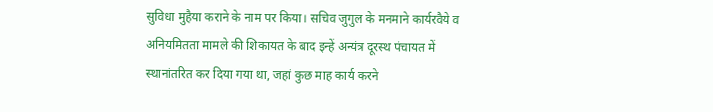सुविधा मुहैया कराने के नाम पर किया। सचिव जुगुल के मनमाने कार्यरवैये व अनियमितता मामले की शिकायत के बाद इन्हें अन्यंत्र दूरस्थ पंचायत में स्थानांतरित कर दिया गया था, जहां कुछ माह कार्य करने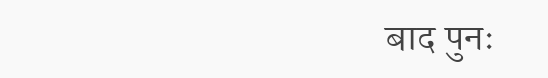बाद पुनः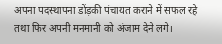अपना पदस्थापना डोंड़की पंचायत कराने में सफल रहे तथा फिर अपनी मनमानी को अंजाम देने लगे।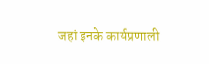जहां इनके कार्यप्रणाली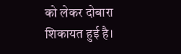को लेकर दोबारा शिकायत हुई है।